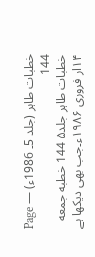خطبات طاہر (جلد 5۔ 1986ء) — Page 144
خطبات طاہر جلد۵ 144 خطبه جمعه ۱۴ار فروری ۱۹۸۶ء۔جب بھی دیکھا ہے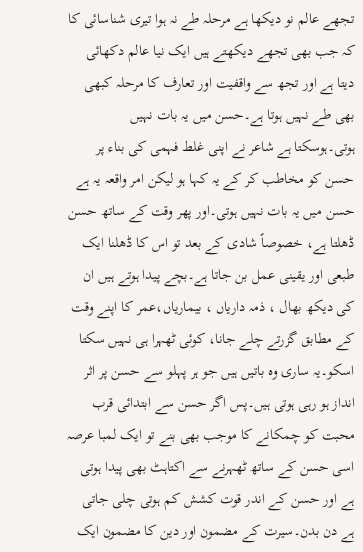تجھے عالم نو دیکھا ہے مرحلہ طے نہ ہوا تیری شناسائی کا کہ جب بھی تجھے دیکھتے ہیں ایک نیا عالم دکھائی دیتا ہے اور تجھ سے واقفیت اور تعارف کا مرحلہ کبھی بھی طے نہیں ہوتا ہے۔حسن میں یہ بات نہیں ہوتی۔ہوسکتا ہے شاعر نے اپنی غلط فہمی کی بناء پر حسن کو مخاطب کر کے یہ کہا ہو لیکن امر واقعہ یہ ہے حسن میں یہ بات نہیں ہوتی۔اور پھر وقت کے ساتھ حسن ڈھلتا ہے، خصوصاً شادی کے بعد تو اس کا ڈھلنا ایک طبعی اور یقینی عمل بن جاتا ہے۔بچے پیدا ہوتے ہیں ان کی دیکھ بھال ، ذمہ داریاں ، بیماریاں،عمر کا اپنے وقت کے مطابق گزرتے چلے جانا، کوئی ٹھہرا ہی نہیں سکتا اسکو۔یہ ساری وہ باتیں ہیں جو ہر پہلو سے حسن پر اثر انداز ہو رہی ہوتی ہیں۔پس اگر حسن سے ابتدائی قرب محبت کو چمکانے کا موجب بھی بنے تو ایک لمبا عرصہ اسی حسن کے ساتھ ٹھہرنے سے اکتاہٹ بھی پیدا ہوتی ہے اور حسن کے اندر قوت کشش کم ہوتی چلی جاتی ہے دن بدن۔سیرت کے مضمون اور دین کا مضمون ایک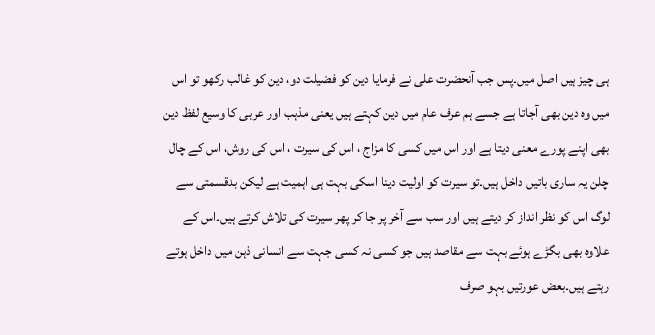ہی چیز ہیں اصل میں۔پس جب آنحضرت علی نے فرمایا دین کو فضیلت دو، دین کو غالب رکھو تو اس میں وہ دین بھی آجاتا ہے جسے ہم عرف عام میں دین کہتے ہیں یعنی مذہب اور عربی کا وسیع لفظ دین بھی اپنے پورے معنی دیتا ہے اور اس میں کسی کا مزاج ، اس کی سیرت ، اس کی روش، اس کے چال چلن یہ ساری باتیں داخل ہیں۔تو سیرت کو اولیت دینا اسکی بہت ہی اہمیت ہے لیکن بدقسمتی سے لوگ اس کو نظر انداز کر دیتے ہیں اور سب سے آخر پر جا کر پھر سیرت کی تلاش کرتے ہیں۔اس کے علاوہ بھی بگڑے ہوئے بہت سے مقاصد ہیں جو کسی نہ کسی جہت سے انسانی ذہن میں داخل ہوتے رہتے ہیں۔بعض عورتیں بہو صرف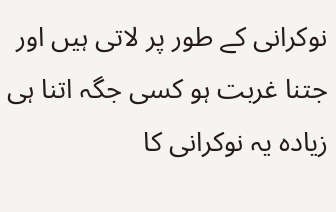نوکرانی کے طور پر لاتی ہیں اور جتنا غربت ہو کسی جگہ اتنا ہی زیادہ یہ نوکرانی کا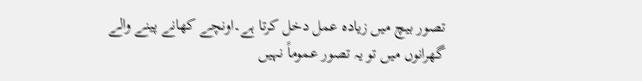تصور بیچ میں زیادہ عمل دخل کرتا ہے۔اونچے کھانے پینے والے گھرانوں میں تو یہ تصور عموماً نہیں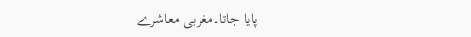پایا جاتا۔مغربی معاشرے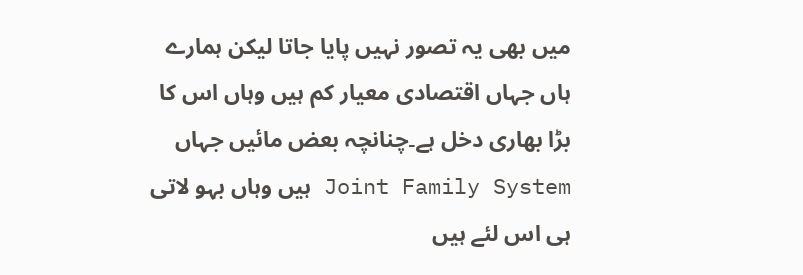میں بھی یہ تصور نہیں پایا جاتا لیکن ہمارے ہاں جہاں اقتصادی معیار کم ہیں وہاں اس کا بڑا بھاری دخل ہے۔چنانچہ بعض مائیں جہاں Joint Family System ہیں وہاں بہو لاتی ہی اس لئے ہیں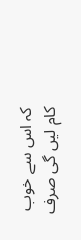کہ اس سے خوب کام لیں گی صرف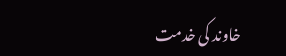خاوند کی خدمت